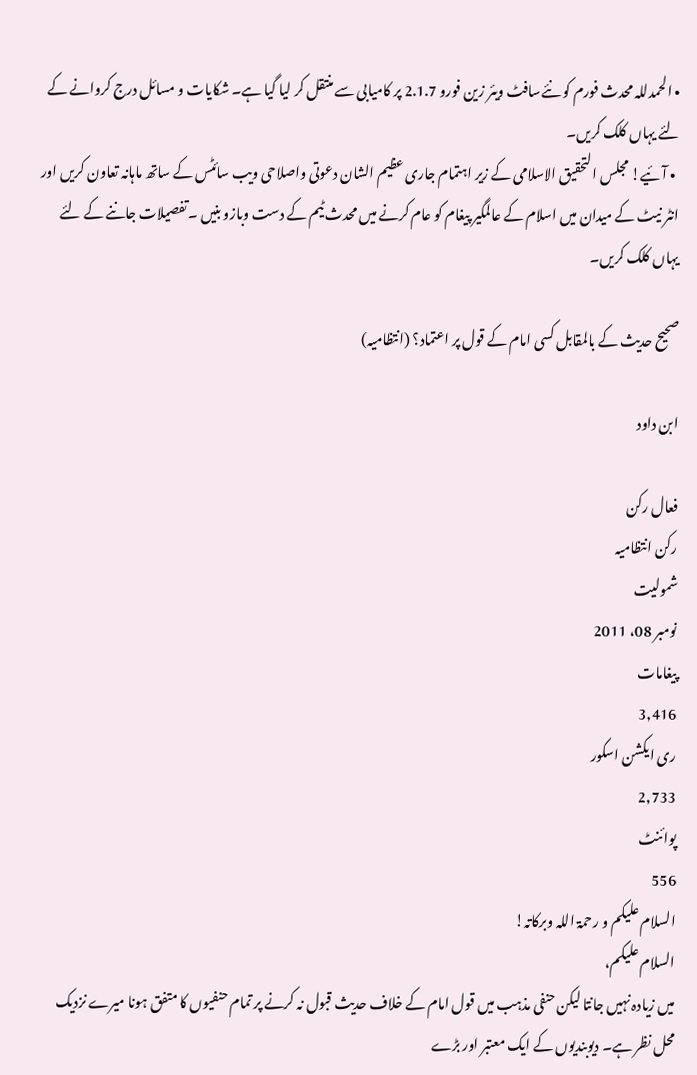• الحمدللہ محدث فورم کو نئےسافٹ ویئر زین فورو 2.1.7 پر کامیابی سے منتقل کر لیا گیا ہے۔ شکایات و مسائل درج کروانے کے لئے یہاں کلک کریں۔
  • آئیے! مجلس التحقیق الاسلامی کے زیر اہتمام جاری عظیم الشان دعوتی واصلاحی ویب سائٹس کے ساتھ ماہانہ تعاون کریں اور انٹر نیٹ کے میدان میں اسلام کے عالمگیر پیغام کو عام کرنے میں محدث ٹیم کے دست وبازو بنیں ۔تفصیلات جاننے کے لئے یہاں کلک کریں۔

صحیح حدیث کے بالمقابل کسی امام کے قول پر اعتماد؟ (انتظامیہ)

ابن داود

فعال رکن
رکن انتظامیہ
شمولیت
نومبر 08، 2011
پیغامات
3,416
ری ایکشن اسکور
2,733
پوائنٹ
556
السلام علیکم و رحمۃ اللہ وبرکاتہ!
السلام علیکم،
میں زیادہ نہیں جانتا لیکن حنفی مذہب میں قول امام کے خلاف حدیث قبول نہ کرنے پر تمام حنفیوں کا متفق ہونا میرے نزدیک محل نظر ہے۔ دیوبندیوں کے ایک معتبر اور بڑے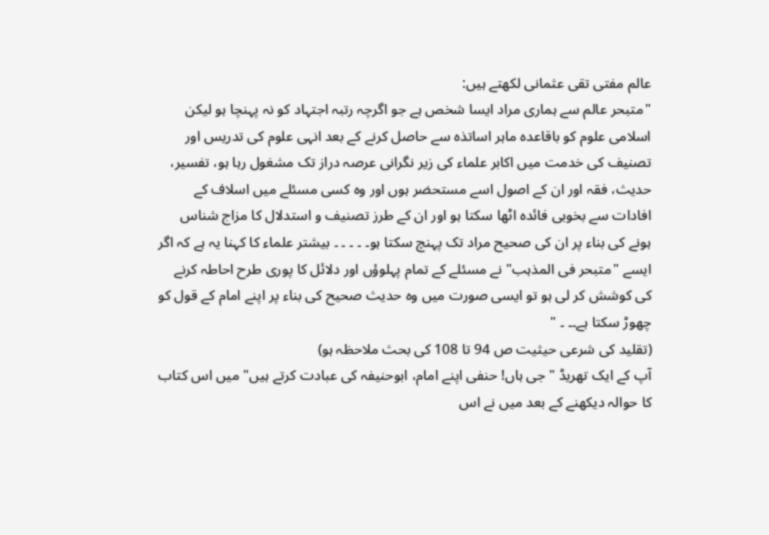عالم مفتی تقی عثمانی لکھتے ہیں:
"متبحر عالم سے ہماری مراد ایسا شخص ہے جو اگرچہ رتبہ اجتہاد کو نہ پہنچا ہو لیکن اسلامی علوم کو باقاعدہ ماہر اساتذہ سے حاصل کرنے کے بعد انہی علوم کی تدریس اور تصنیف کی خدمت میں اکابر علماء کی زیر نگرانی عرصہ دراز تک مشغول رہا ہو، تفسیر، حدیث، فقہ اور ان کے اصول اسے مستحضر ہوں اور وہ کسی مسئلے میں اسلاف کے افادات سے بخوبی فائدہ اٹھا سکتا ہو اور ان کے طرز تصنیف و استدلال کا مزاج شناس ہونے کی بناء پر ان کی صحیح مراد تک پہنچ سکتا ہو۔ ۔ ۔ ۔ ۔ بیشتر علماء کا کہنا یہ ہے کہ اگر ایسے "متبحر فی المذہب" نے مسئلے کے تمام پہلوؤں اور دلائل کا پوری طرح احاطہ کرنے کی کوشش کر لی ہو تو ایسی صورت میں وہ حدیث صحیح کی بناء پر اپنے امام کے قول کو چھوڑ سکتا ہے۔۔ ۔ "
(تقلید کی شرعی حیثیت ص 94 تا 108 کی بحث ملاحظہ ہو)
آپ کے ایک تھریڈ " جی ہاں! حنفی اپنے امام، ابوحنیفہ کی عبادت کرتے ہیں" میں اس کتاب کا حوالہ دیکھنے کے بعد میں نے اس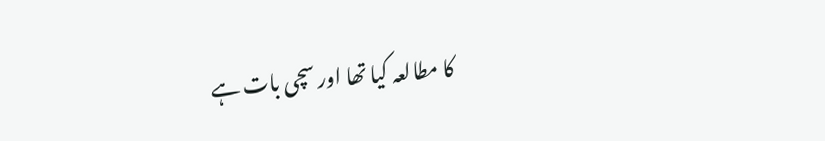کا مطالعہ کیا تھا اور سچی بات ہے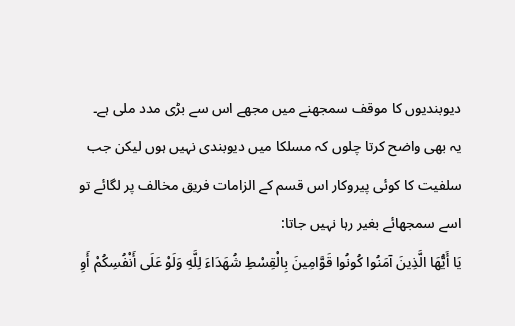دیوبندیوں کا موقف سمجھنے میں مجھے اس سے بڑی مدد ملی ہے۔
یہ بھی واضح کرتا چلوں کہ مسلکا میں دیوبندی نہیں ہوں لیکن جب سلفیت کا کوئی پیروکار اس قسم کے الزامات فریق مخالف پر لگائے تو اسے سمجھائے بغیر رہا نہیں جاتا:
يَا أَيُّهَا الَّذِينَ آمَنُوا كُونُوا قَوَّامِينَ بِالْقِسْطِ شُهَدَاءَ لِلَّهِ وَلَوْ عَلَى أَنْفُسِكُمْ أَوِ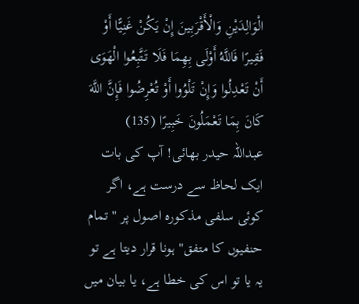الْوَالِدَيْنِ وَالْأَقْرَبِينَ إِنْ يَكُنْ غَنِيًّا أَوْ فَقِيرًا فَاللَّهُ أَوْلَى بِهِمَا فَلَا تَتَّبِعُوا الْهَوَى أَنْ تَعْدِلُوا وَإِنْ تَلْوُوا أَوْ تُعْرِضُوا فَإِنَّ اللَّهَ كَانَ بِمَا تَعْمَلُونَ خَبِيرًا (135)
عبداللہ حیدر بھائی! آپ کی بات ایک لحاظ سے درست ہے، اگر کوئی سلفی مذکورہ اصول پر " تمام حنفیوں کا متفق" ہونا قرار دیتا ہے تو یہ یا تو اس کی خطا ہے، یا بیان میں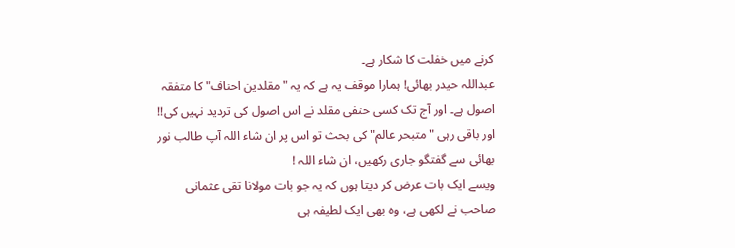کرنے میں خفلت کا شکار ہے۔
عبداللہ حیدر بھائی! ہمارا موقف یہ ہے کہ یہ "مقلدین احناف" کا متفقہ اصول ہے۔ اور آج تک کسی حنفی مقلد نے اس اصول کی تردید نہیں کی!!
اور باقی رہی "متبحر عالم" کی بحث تو اس پر ان شاء اللہ آپ طالب نور بھائی سے گفتگو جاری رکھیں، ان شاء اللہ !
ویسے ایک بات عرض کر دیتا ہوں کہ یہ جو بات مولانا تقی عثمانی صاحب نے لکھی ہے، وہ بھی ایک لطیفہ ہی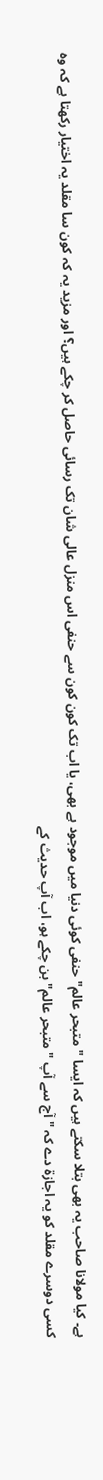ہے۔ کیا مولانا صاحب یہ بھی بتلا سکتے ہیں کہ ایسا "متبحر عالم" حنفی کوئی دنیا میں موجود ہے بھی، یا اب تک کون کون سے حنفی اس منزل عالی شان تک رسائی حاصل کر چکے ہیں؟ اور مزید یہ کہ کون سا مقلد یہ اختیار رکھتا ہے کہ وہ کسی دوسرے مقلد کو یہ اجازۃ دے کہ " آج سے آپ " متبحر عالم" بن چکے ہو، اب آپ حدیث کے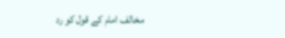مخالف امام کے قول کو رد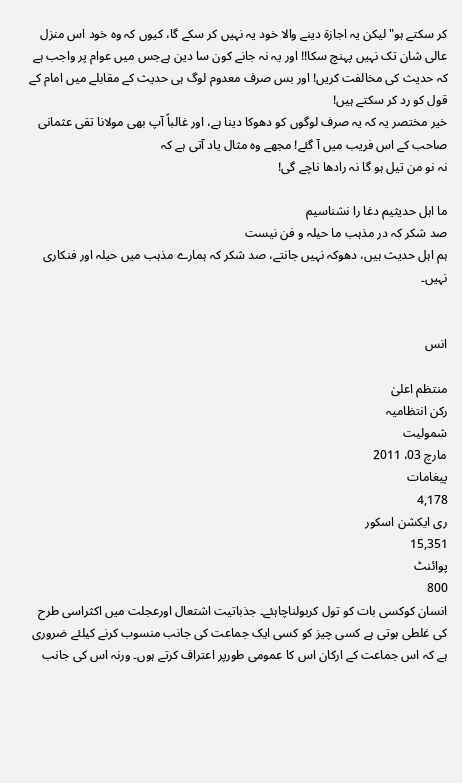کر سکتے ہو" لیکن یہ اجازۃ دینے والا خود یہ نہیں کر سکے گا، کیوں کہ وہ خود اس منزل عالی شان تک نہیں پہنچ سکا!! اور یہ نہ جانے کون سا دین ہےجس میں عوام پر واجب ہے کہ حدیث کی مخالفت کریں! اور بس صرف معدوم لوگ ہی حدیث کے مقابلے میں امام کے قول کو رد کر سکتے ہیں!
خیر مختصر یہ کہ یہ صرف لوگوں کو دھوکا دینا ہے، اور غالباً آپ بھی مولانا تقی عثمانی صاحب کے اس فریب میں آ گئے! مجھے وہ مثال یاد آتی ہے کہ
نہ نو من تیل ہو گا نہ رادھا ناچے گی!

ما اہل حدیثیم دغا را نشناسیم
صد شکر کہ در مذہب ما حیلہ و فن نیست
ہم اہل حدیث ہیں، دھوکہ نہیں جانتے، صد شکر کہ ہمارے مذہب میں حیلہ اور فنکاری نہیں۔


انس

منتظم اعلیٰ
رکن انتظامیہ
شمولیت
مارچ 03، 2011
پیغامات
4,178
ری ایکشن اسکور
15,351
پوائنٹ
800
انسان کوکسی بات کو تول کربولناچاہئے۔ جذباتیت اشتعال اورعجلت میں اکثراسی طرح کی غلطی ہوتی ہے کسی چیز کو کسی ایک جماعت کی جانب منسوب کرنے کیلئے ضروری ہے کہ اس جماعت کے ارکان اس کا عمومی طورپر اعتراف کرتے ہوں۔ ورنہ اس کی جانب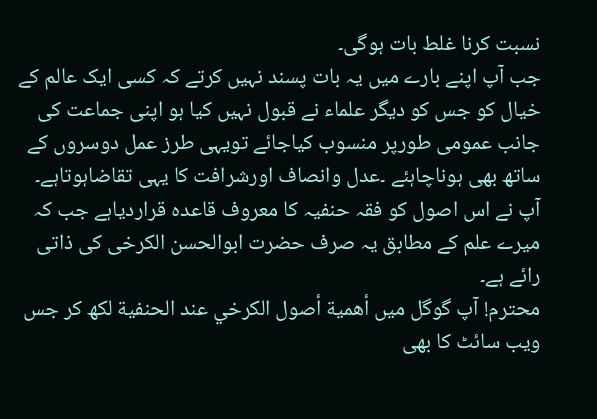نسبت کرنا غلط بات ہوگی۔
جب آپ اپنے بارے میں یہ بات پسند نہیں کرتے کہ کسی ایک عالم کے خیال کو جس کو دیگر علماء نے قبول نہیں کیا ہو اپنی جماعت کی جانب عمومی طورپر منسوب کیاجائے تویہی طرز عمل دوسروں کے ساتھ بھی ہوناچاہئے ۔عدل وانصاف اورشرافت کا یہی تقاضاہوتاہے۔
آپ نے اس اصول کو فقہ حنفیہ کا معروف قاعدہ قراردیاہے جب کہ میرے علم کے مطابق یہ صرف حضرت ابوالحسن الکرخی کی ذاتی رائے ہے۔
محترم! آپ گوگل میں أهمية أصول الكرخي عند الحنفية لکھ کر جس ویب سائٹ کا بھی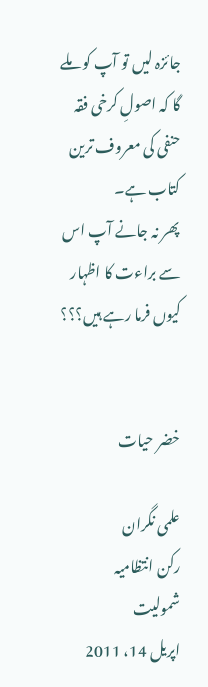جائزہ لیں تو آپ کو ملے گا کہ اصولِ کرخی فقہ حنفی کی معروف ترین کتاب ہے۔
پھر نہ جانے آپ اس سے براءت کا اظہار کیوں فرما رہے ہیں؟؟؟


خضر حیات

علمی نگران
رکن انتظامیہ
شمولیت
اپریل 14، 2011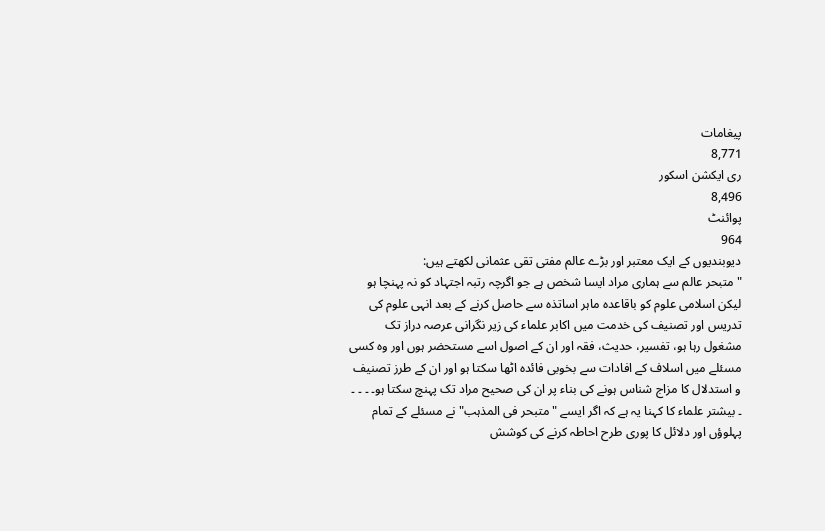پیغامات
8,771
ری ایکشن اسکور
8,496
پوائنٹ
964
دیوبندیوں کے ایک معتبر اور بڑے عالم مفتی تقی عثمانی لکھتے ہیں:
"متبحر عالم سے ہماری مراد ایسا شخص ہے جو اگرچہ رتبہ اجتہاد کو نہ پہنچا ہو لیکن اسلامی علوم کو باقاعدہ ماہر اساتذہ سے حاصل کرنے کے بعد انہی علوم کی تدریس اور تصنیف کی خدمت میں اکابر علماء کی زیر نگرانی عرصہ دراز تک مشغول رہا ہو، تفسیر، حدیث، فقہ اور ان کے اصول اسے مستحضر ہوں اور وہ کسی مسئلے میں اسلاف کے افادات سے بخوبی فائدہ اٹھا سکتا ہو اور ان کے طرز تصنیف و استدلال کا مزاج شناس ہونے کی بناء پر ان کی صحیح مراد تک پہنچ سکتا ہو۔ ۔ ۔ ۔ ۔ بیشتر علماء کا کہنا یہ ہے کہ اگر ایسے "متبحر فی المذہب" نے مسئلے کے تمام پہلوؤں اور دلائل کا پوری طرح احاطہ کرنے کی کوشش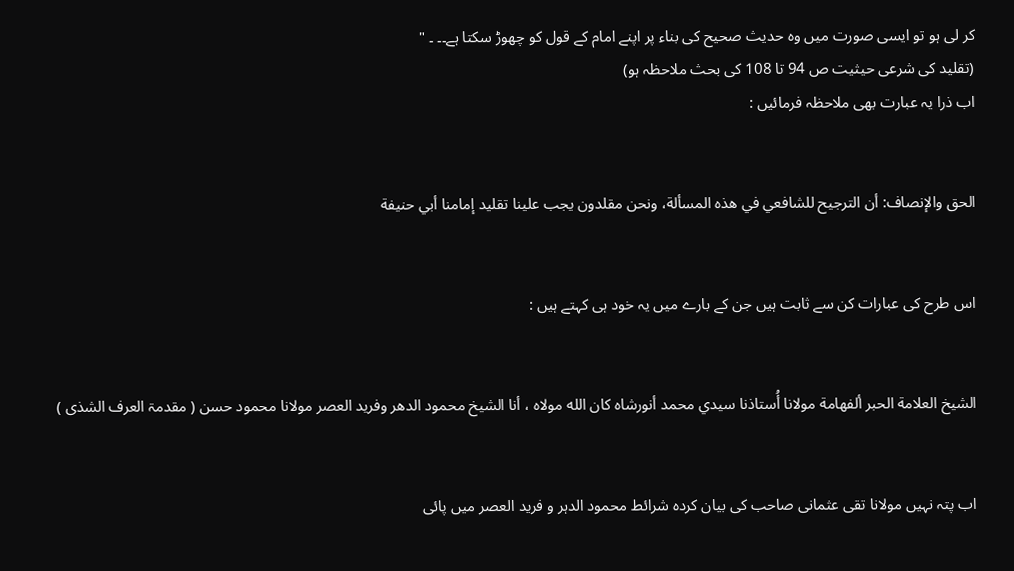کر لی ہو تو ایسی صورت میں وہ حدیث صحیح کی بناء پر اپنے امام کے قول کو چھوڑ سکتا ہے۔۔ ۔ "
(تقلید کی شرعی حیثیت ص 94 تا 108 کی بحث ملاحظہ ہو)
اب ذرا یہ عبارت بھی ملاحظہ فرمائیں :


الحق والإنصاف: أن الترجيح للشافعي في هذه المسألة، ونحن مقلدون يجب علينا تقليد إمامنا أبي حنيفة


اس طرح کی عبارات کن سے ثابت ہیں جن کے بارے میں یہ خود ہی کہتے ہیں :


الشيخ العلامة الحبر ألفهامة مولانا أُستاذنا سيدي محمد أنورشاه كان الله مولاه ، أنا الشيخ محمود الدهر وفريد العصر مولانا محمود حسن ( مقدمۃ العرف الشذی )


اب پتہ نہیں مولانا تقی عثمانی صاحب کی بیان کردہ شرائط محمود الدہر و فرید العصر میں پائی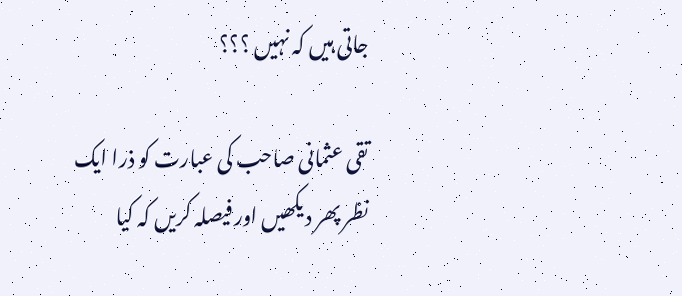جاتی ہیں کہ نہیں ؟؟؟

تقی عثمانی صاحب کی عبارت کو ذرا ایک نظر پھر دیکھیں اور فیصلہ کریں کہ کیا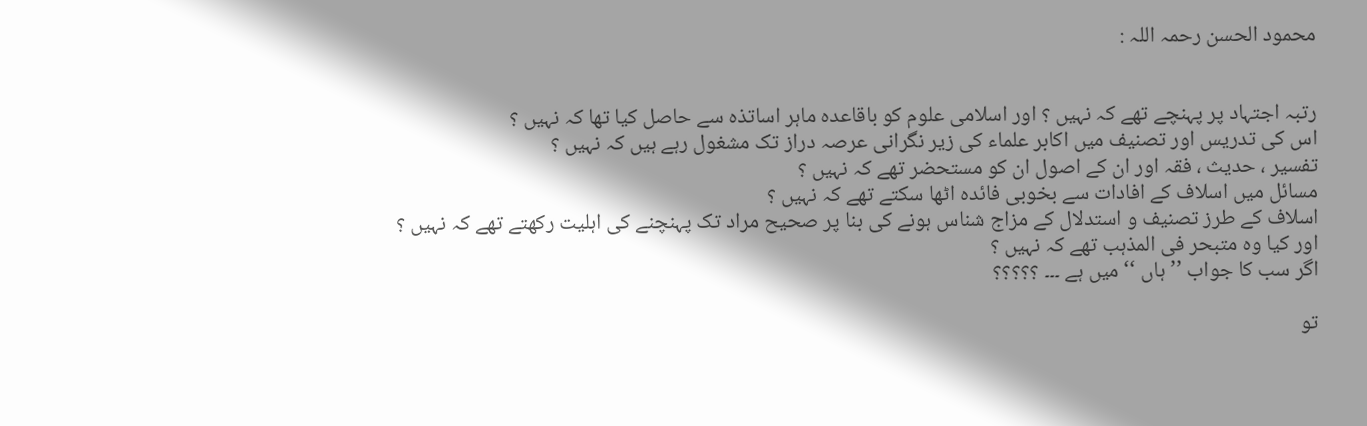محمود الحسن رحمہ اللہ :


رتبہ اجتہاد پر پہنچے تھے کہ نہیں ؟ اور اسلامی علوم کو باقاعدہ ماہر اساتذہ سے حاصل کیا تھا کہ نہیں ؟
اس کی تدریس اور تصنیف میں اکابر علماء کی زیر نگرانی عرصہ دراز تک مشغول رہے ہیں کہ نہیں ؟
تفسیر ، حدیث ، فقہ اور ان کے اصول ان کو مستحضر تھے کہ نہیں ؟
مسائل میں اسلاف کے افادات سے بخوبی فائدہ اٹھا سکتے تھے کہ نہیں ؟
اسلاف کے طرز تصنیف و استدلال کے مزاج شناس ہونے کی بنا پر صحیح مراد تک پہنچنے کی اہلیت رکھتے تھے کہ نہیں ؟
اور کیا وہ متبحر فی المذہب تھے کہ نہیں ؟
اگر سب کا جواب ’’ ہاں ‘‘ میں ہے ۔۔۔ ؟؟؟؟؟

تو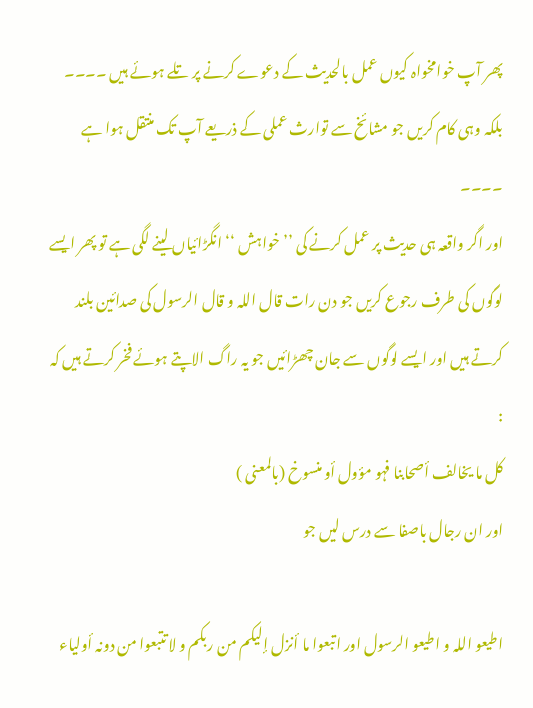پھر آپ خوامخواہ کیوں عمل بالحدیث کے دعوے کرنے پر تلے ہوئے ہیں ۔۔۔۔ بلکہ وہی کام کریں جو مشائخ سے توارث عملی کے ذریعے آپ تک منتقل ہوا ہے ۔۔۔۔
اور اگر واقعہ ہی حدیث پر عمل کرنے کی ’’ خواہش ‘‘ انگڑائیاں لینے لگی ہے تو پھر ایسے لوگوں کی طرف رجوع کریں جو دن رات قال اللہ و قال الرسول کی صدائین بلند کرتے ہیں اور ایسے لوگوں سے جان چھڑائیں جو یہ راگ الاپتے ہوئے فخر کرتے ہیں کہ :
کل ما یخالف أصحابنا فہو مؤول أو منسوخ (بالمعنی )
اور ان رجال باصفا سے درس لیں جو

اطیعو اللہ و اطیعو الرسول اور اتبعوا ما أنزل إلیکم من ربکم و لا تتبعوا من دونہ أولیاء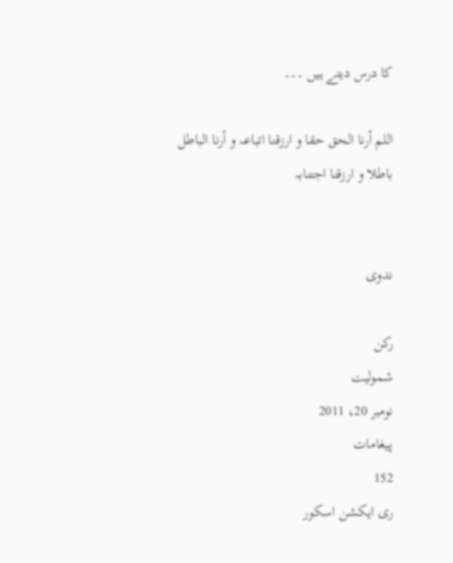کا درس دیتے ہیں ۔۔۔

اللم أرنا الحق حقا و ارزقنا اتباعہ و أرنا الباطل باطلا و ارزقنا اجتنابہ


ندوی

رکن
شمولیت
نومبر 20، 2011
پیغامات
152
ری ایکشن اسکور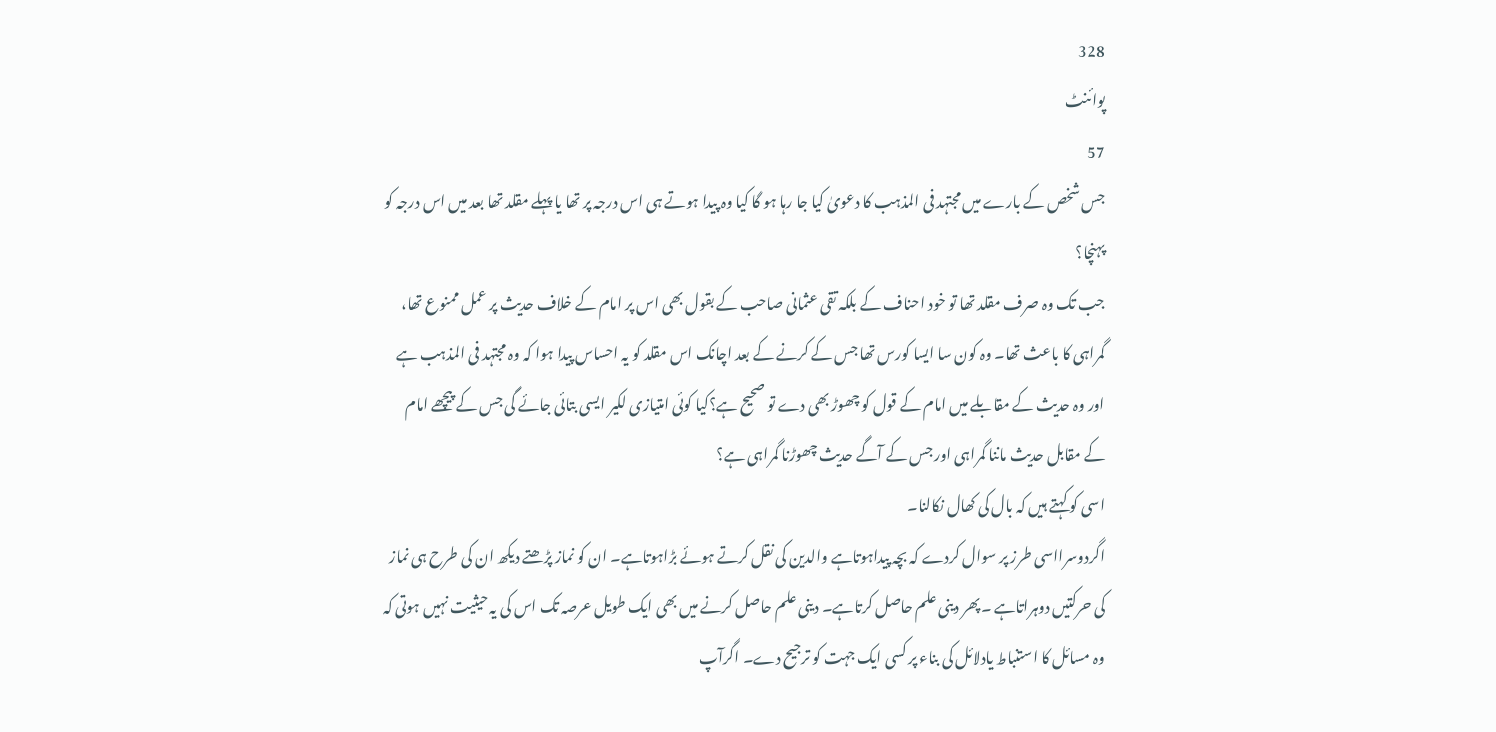328
پوائنٹ
57
جس شخص کے بارے میں مجتہد فی المذہب کا دعویٰ کیا جا رہا ہو گا کیا وہ پیدا ہوتے ہی اس درجہ پر تھا یا پہلے مقلد تھا بعد میں اس درجہ کو پہنچا؟
جب تک وہ صرف مقلد تھا تو خود احناف کے بلکہ تقی عثمانی صاحب کے بقول بھی اس پر امام کے خلاف حدیث پر عمل ممنوع تھا، گمراہی کا باعث تھا۔ وہ کون سا ایسا کورس تھا جس کے کرنے کے بعد اچانک اس مقلد کو یہ احساس پیدا ہوا کہ وہ مجتہد فی المذہب ہے اور وہ حدیث کے مقابلے میں امام کے قول کو چھوڑ بھی دے تو صحیح ہے؟کیا کوئی امتیازی لکیر ایسی بتائی جائے گی جس کے پیچھے امام کے مقابل حدیث ماننا گمراہی اور جس کے آگے حدیث چھوڑنا گمراہی ہے؟
اسی کو کہتے ہیں کہ بال کی کھال نکالنا۔
اگردوسرااسی طرز پر سوال کردے کہ بچہ پیداہوتاہے والدین کی نقل کرتے ہوئے بڑاہوتاہے۔ ان کو نماز پڑھتے دیکھ ان کی طرح ہی نماز کی حرکتیں دوہراتاہے ۔پھر دینی علم حاصل کرتاہے۔ دینی علم حاصل کرنے میں بھی ایک طویل عرصہ تک اس کی یہ حیثیت نہیں ہوتی کہ وہ مسائل کا استنباط یادلائل کی بناء پر کسی ایک جہت کو ترجیح دے۔ اگرآپ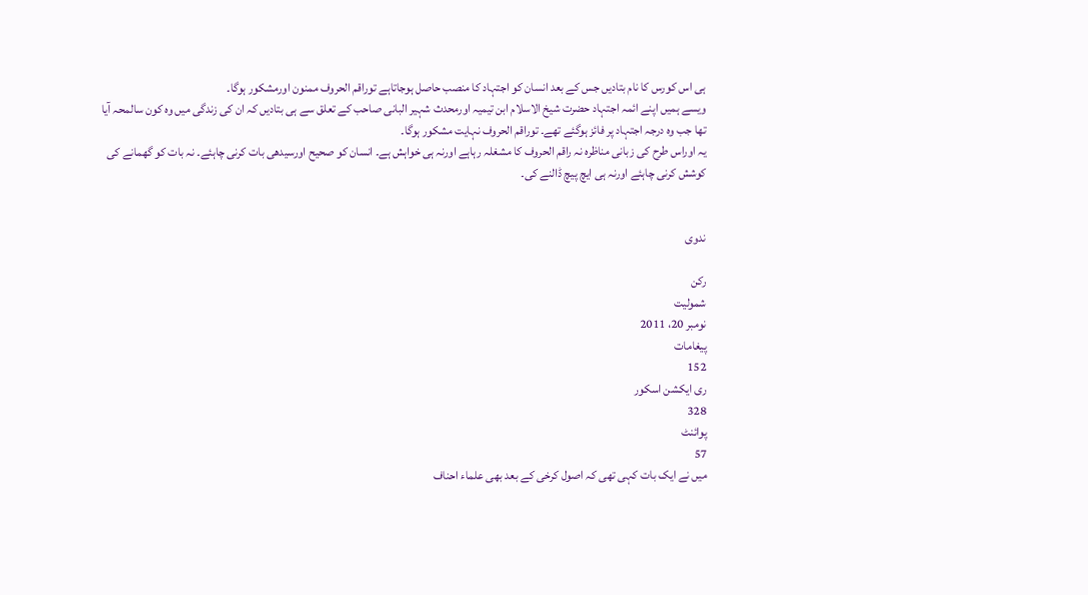ہی اس کورس کا نام بتادیں جس کے بعد انسان کو اجتہاد کا منصب حاصل ہوجاتاہے توراقم الحروف ممنون اورمشکور ہوگا۔
ویسے ہمیں اپنے ائمہ اجتہاد حضرت شیخ الاسلام ابن تیمیہ اورمحدث شہیر البانی صاحب کے تعلق سے ہی بتادیں کہ ان کی زندگی میں وہ کون سالمحہ آیا تھا جب وہ درجہ اجتہاد پر فائز ہوگئے تھے۔ توراقم الحروف نہایت مشکور ہوگا۔
یہ اوراس طرح کی زبانی مناظرہ نہ راقم الحروف کا مشغلہ رہاہے اورنہ ہی خواہش ہے۔ انسان کو صحیح اورسیدھی بات کرنی چاہئے۔ نہ بات کو گھمانے کی کوشش کرنی چاہئے اورنہ ہی ایچ پیچ ڈالنے کی۔


ندوی

رکن
شمولیت
نومبر 20، 2011
پیغامات
152
ری ایکشن اسکور
328
پوائنٹ
57
میں نے ایک بات کہی تھی کہ اصول کرخی کے بعد بھی علماء احناف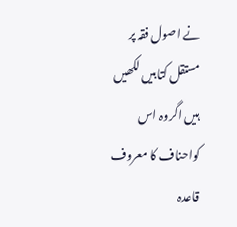نے اصول فقہ پر مستقل کتابیں لکھیں ہیں اگروہ اس کواحناف کا معروف قاعدہ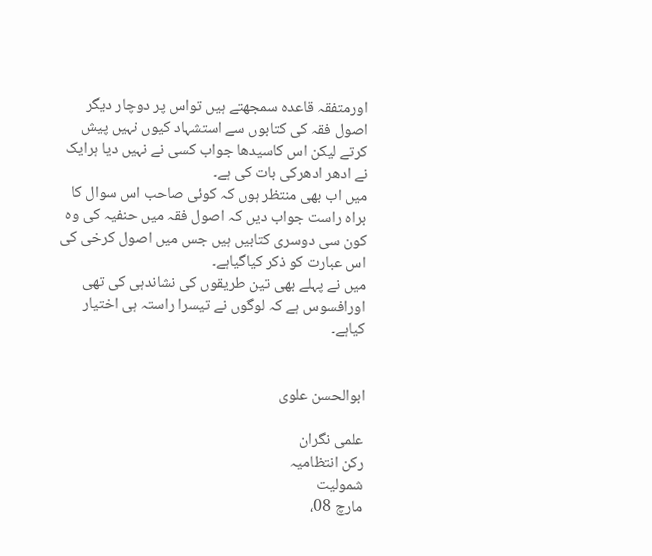اورمتفقہ قاعدہ سمجھتے ہیں تواس پر دوچار دیگر اصول فقہ کی کتابوں سے استشہاد کیوں نہیں پیش کرتے لیکن اس کاسیدھا جواب کسی نے نہیں دیا ہرایک نے ادھر ادھرکی بات کی ہے۔
میں اب بھی منتظر ہوں کہ کوئی صاحب اس سوال کا براہ راست جواب دیں کہ اصول فقہ میں حنفیہ کی وہ کون سی دوسری کتابیں ہیں جس میں اصول کرخی کی اس عبارت کو ذکر کیاگیاہے۔
میں نے پہلے بھی تین طریقوں کی نشاندہی کی تھی اورافسوس ہے کہ لوگوں نے تیسرا راستہ ہی اختیار کیاہے۔


ابوالحسن علوی

علمی نگران
رکن انتظامیہ
شمولیت
مارچ 08،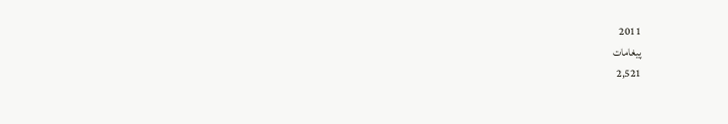2011
پیغامات
2,521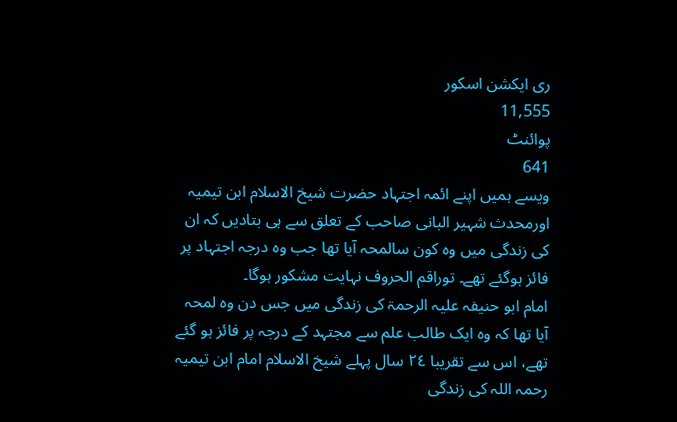ری ایکشن اسکور
11,555
پوائنٹ
641
ویسے ہمیں اپنے ائمہ اجتہاد حضرت شیخ الاسلام ابن تیمیہ اورمحدث شہیر البانی صاحب کے تعلق سے ہی بتادیں کہ ان کی زندگی میں وہ کون سالمحہ آیا تھا جب وہ درجہ اجتہاد پر فائز ہوگئے تھے۔ توراقم الحروف نہایت مشکور ہوگا۔
امام ابو حنیفہ علیہ الرحمۃ کی زندگی میں جس دن وہ لمحہ آیا تھا کہ وہ ایک طالب علم سے مجتہد کے درجہ پر فائز ہو گئے تھے، اس سے تقریبا ٢٤ سال پہلے شیخ الاسلام امام ابن تیمیہ رحمہ اللہ کی زندگی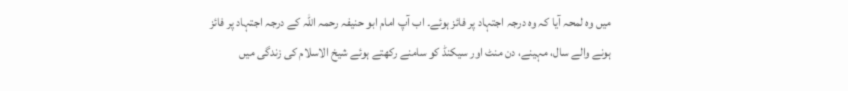میں وہ لمحہ آیا کہ وہ درجہ اجتہاد پر فائز ہوئے۔ اب آپ امام ابو حنیفہ رحمہ اللہ کے درجہ اجتہاد پر فائز ہونے والے سال، مہینے، دن منٹ اور سیکنڈ کو سامنے رکھتے ہوئے شیخ الاسلام کی زندگی میں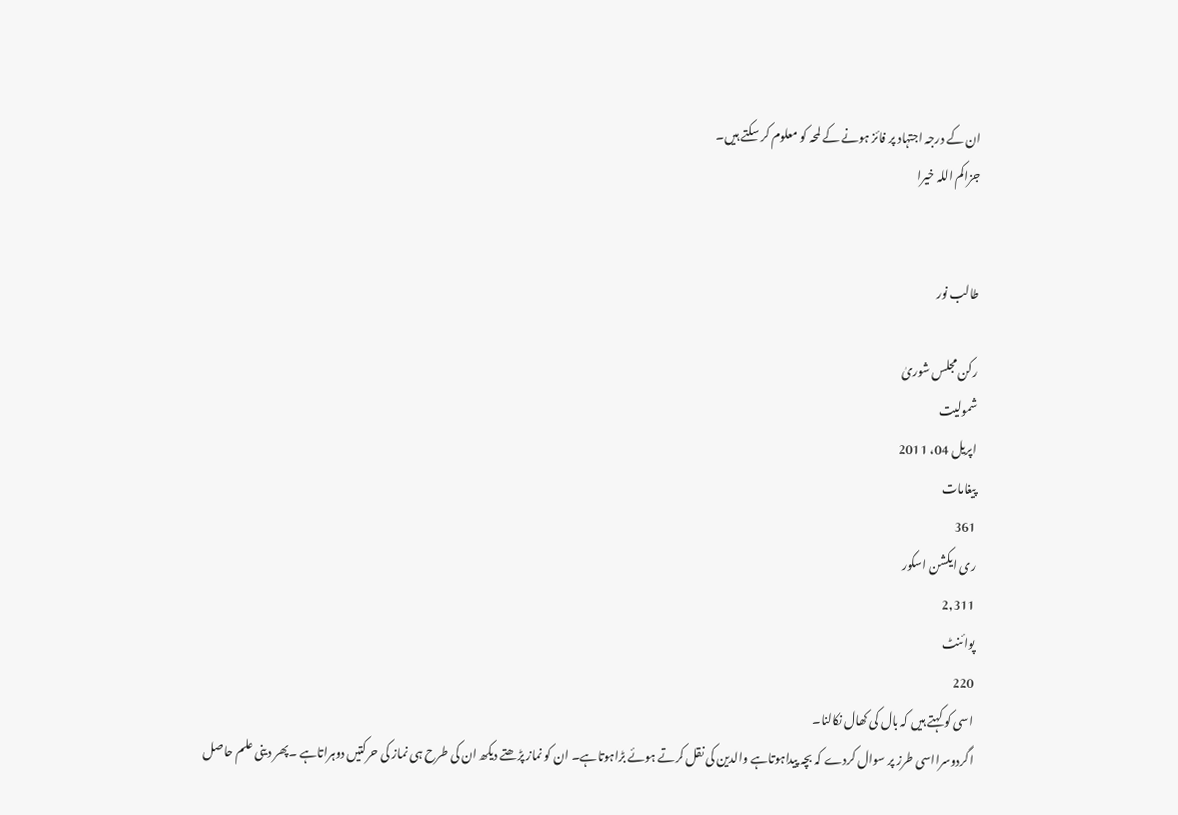ان کے درجہ اجتہاد پر فائز ہونے کے لمحہ کو معلوم کر سکتے ہیں۔
جزاکم اللہ خیرا


طالب نور

رکن مجلس شوریٰ
شمولیت
اپریل 04، 2011
پیغامات
361
ری ایکشن اسکور
2,311
پوائنٹ
220
اسی کو کہتے ہیں کہ بال کی کھال نکالنا۔
اگردوسرااسی طرز پر سوال کردے کہ بچہ پیداہوتاہے والدین کی نقل کرتے ہوئے بڑاہوتاہے۔ ان کو نماز پڑھتے دیکھ ان کی طرح ہی نماز کی حرکتیں دوہراتاہے ۔پھر دینی علم حاصل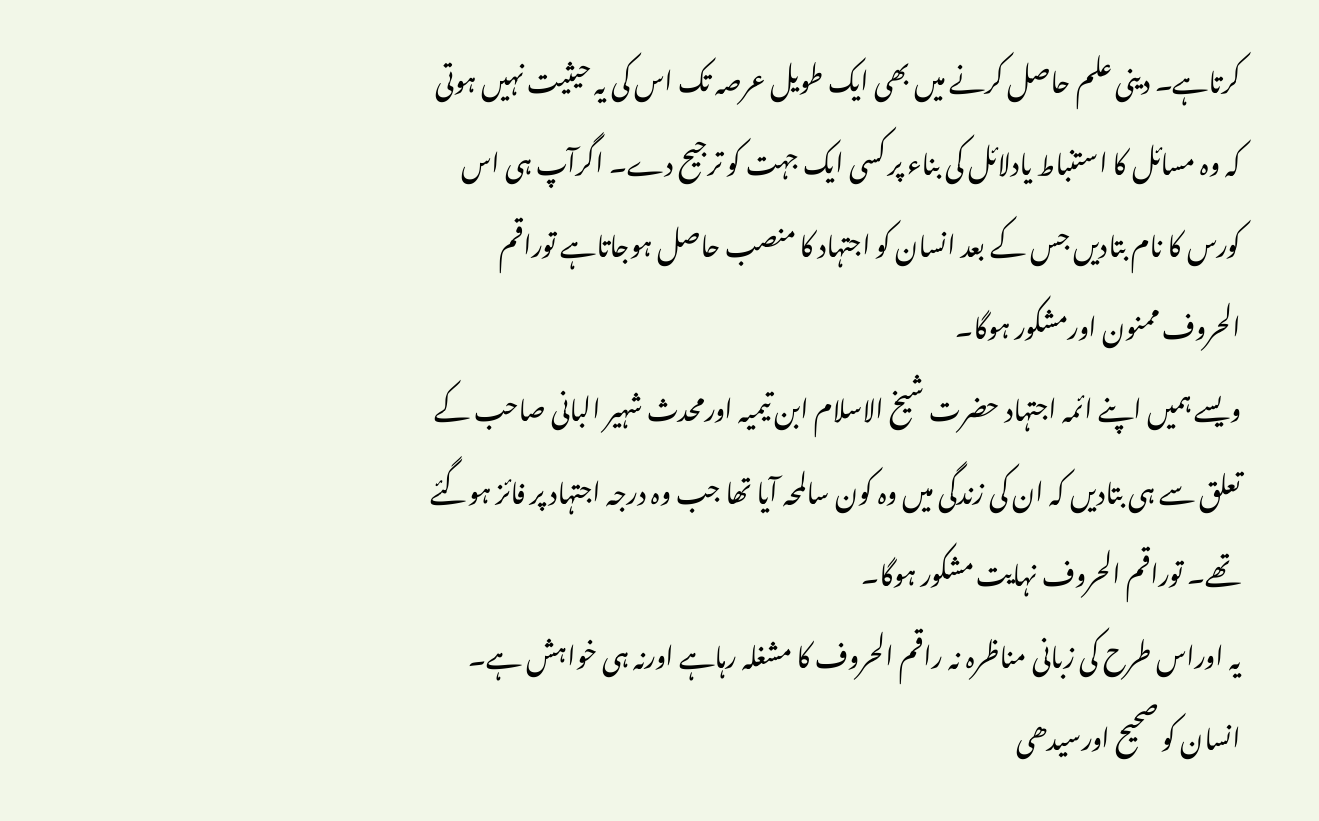کرتاہے۔ دینی علم حاصل کرنے میں بھی ایک طویل عرصہ تک اس کی یہ حیثیت نہیں ہوتی کہ وہ مسائل کا استنباط یادلائل کی بناء پر کسی ایک جہت کو ترجیح دے۔ اگرآپ ہی اس کورس کا نام بتادیں جس کے بعد انسان کو اجتہاد کا منصب حاصل ہوجاتاہے توراقم الحروف ممنون اورمشکور ہوگا۔
ویسے ہمیں اپنے ائمہ اجتہاد حضرت شیخ الاسلام ابن تیمیہ اورمحدث شہیر البانی صاحب کے تعلق سے ہی بتادیں کہ ان کی زندگی میں وہ کون سالمحہ آیا تھا جب وہ درجہ اجتہاد پر فائز ہوگئے تھے۔ توراقم الحروف نہایت مشکور ہوگا۔
یہ اوراس طرح کی زبانی مناظرہ نہ راقم الحروف کا مشغلہ رہاہے اورنہ ہی خواہش ہے۔ انسان کو صحیح اورسیدھی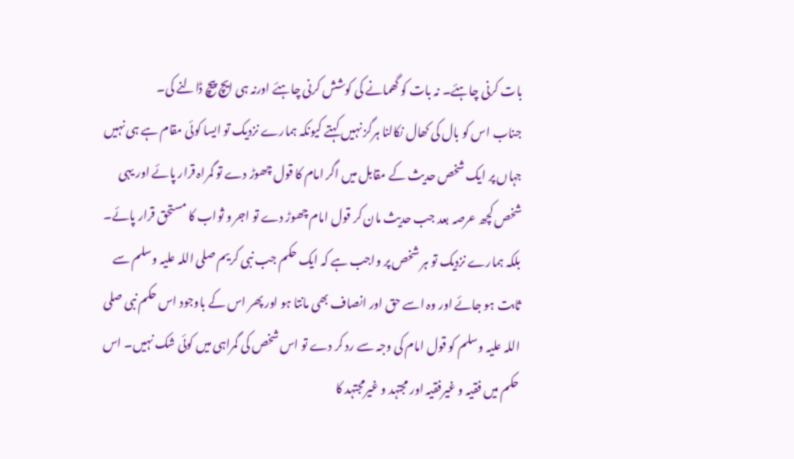بات کرنی چاہئے۔ نہ بات کو گھمانے کی کوشش کرنی چاہئے اورنہ ہی ایچ پیچ ڈالنے کی۔
جناب اس کو بال کی کھال نکالنا ہرگز نہیں کہتے کیونکہ ہمارے نزدیک تو ایسا کوئی مقام ہے ہی نہیں جہاں پر ایک شخص حدیث کے مقابل میں اگر امام کا قول چھوڑ دے تو گمراہ قرار پائے اور یہی شخص کچھ عرصہ بعد جب حدیث مان کر قول امام چھوڑ دے تو اجر و ثواب کا مستحق قرار پائے۔ بلکہ ہمارے نزدیک تو ہر شخص پر واجب ہے کہ ایک حکم جب نبی کریم صلی اللہ علیہ وسلم سے ثابت ہو جائے اور وہ اسے حق اور انصاف بھی مانتا ہو اور پھر اس کے باوجود اس حکم نبی صلی اللہ علیہ وسلم کو قول امام کی وجہ سے رد کر دے تو اس شخص کی گمراہی میں کوئی شک نہیں۔ اس حکم میں فقیہ و غیرفقیہ اور مجتہد و غیرمجتہد کا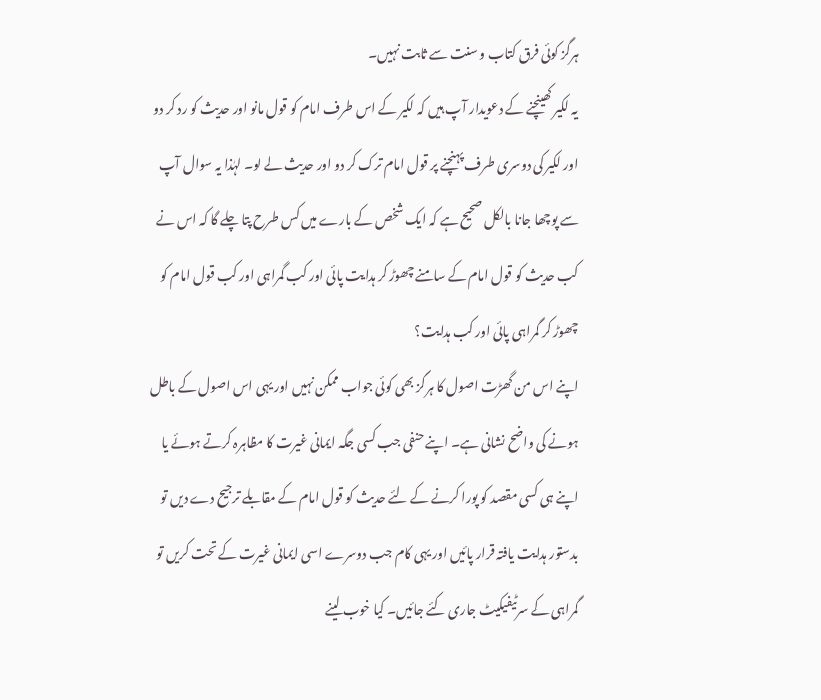ہرگز کوئی فرق کتاب و سنت سے ثابت نہیں۔
یہ لکیر کھینچنے کے دعویدار آپ ہیں کہ لکیر کے اس طرف امام کو قول مانو اور حدیث کو رد کر دو اور لکیر کی دوسری طرف پہنچنے پر قول امام ترک کر دو اور حدیث لے لو۔ لہٰذا یہ سوال آپ سے پوچھا جانا بالکل صحیح ہے کہ ایک شخص کے بارے میں کس طرح پتا چلے گا کہ اس نے کب حدیث کو قول امام کے سامنے چھوڑ کر ہدایت پائی اور کب گمراہی اور کب قول امام کو چھوڑ کر گمراہی پائی اور کب ہدایت؟
اپنے اس من گھڑت اصول کا ہرگز بھی کوئی جواب ممکن نہیں اور یہی اس اصول کے باطل ہونے کی واضح نشانی ہے۔ اپنے حنفی جب کسی جگہ ایمانی غیرت کا مظاہرہ کرتے ہوئے یا اپنے ہی کسی مقصد کو پورا کرنے کے لئے حدیث کو قول امام کے مقابلے ترجیح دے دیں تو بدستور ہدایت یافتہ قرار پائیں اور یہی کام جب دوسرے اسی ایمانی غیرت کے تحت کریں تو گمراہی کے سرٹیفیکیٹ جاری کئے جائیں۔ کیا خوب لینے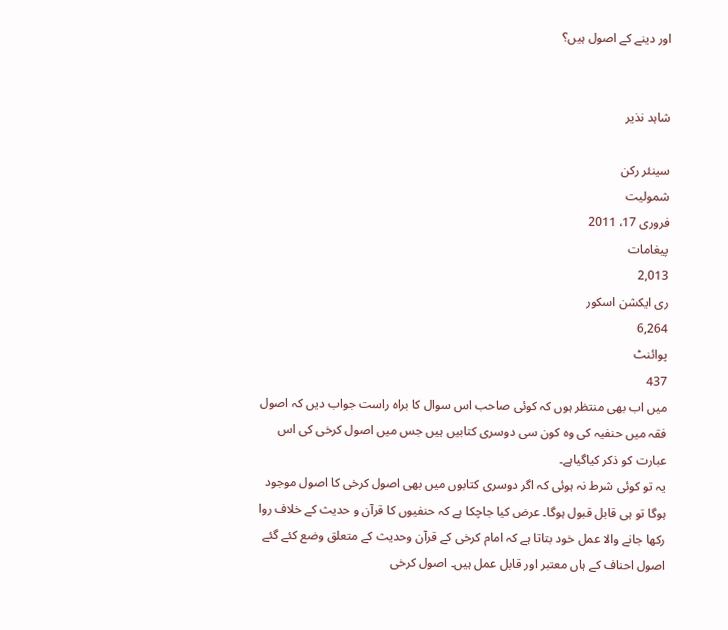اور دینے کے اصول ہیں؟


شاہد نذیر

سینئر رکن
شمولیت
فروری 17، 2011
پیغامات
2,013
ری ایکشن اسکور
6,264
پوائنٹ
437
میں اب بھی منتظر ہوں کہ کوئی صاحب اس سوال کا براہ راست جواب دیں کہ اصول فقہ میں حنفیہ کی وہ کون سی دوسری کتابیں ہیں جس میں اصول کرخی کی اس عبارت کو ذکر کیاگیاہے۔
یہ تو کوئی شرط نہ ہوئی کہ اگر دوسری کتابوں میں بھی اصول کرخی کا اصول موجود ہوگا تو ہی قابل قبول ہوگا۔ عرض کیا جاچکا ہے کہ حنفیوں کا قرآن و حدیث کے خلاف روا رکھا جانے والا عمل خود بتاتا ہے کہ امام کرخی کے قرآن وحدیث کے متعلق وضع کئے گئے اصول احناف کے ہاں معتبر اور قابل عمل ہیں۔ اصول کرخی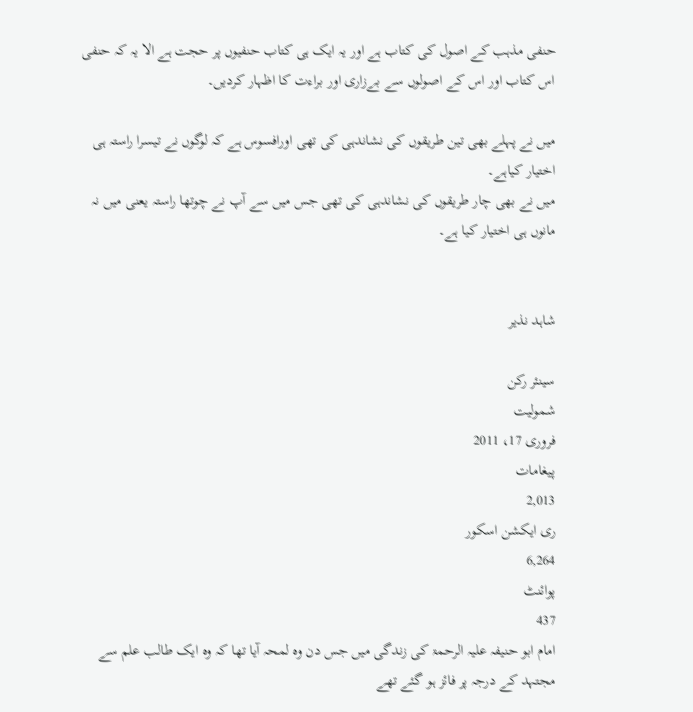حنفی مذہب کے اصول کی کتاب ہے اور یہ ایک ہی کتاب حنفیوں پر حجت ہے الا یہ کہ حنفی اس کتاب اور اس کے اصولوں سے بےزاری اور براءت کا اظہار کردیں۔

میں نے پہلے بھی تین طریقوں کی نشاندہی کی تھی اورافسوس ہے کہ لوگوں نے تیسرا راستہ ہی اختیار کیاہے۔
میں نے بھی چار طریقوں کی نشاندہی کی تھی جس میں سے آپ نے چوتھا راستہ یعنی میں نہ مانوں ہی اختیار کیا ہے۔


شاہد نذیر

سینئر رکن
شمولیت
فروری 17، 2011
پیغامات
2,013
ری ایکشن اسکور
6,264
پوائنٹ
437
امام ابو حنیفہ علیہ الرحمۃ کی زندگی میں جس دن وہ لمحہ آیا تھا کہ وہ ایک طالب علم سے مجتہد کے درجہ پر فائز ہو گئے تھے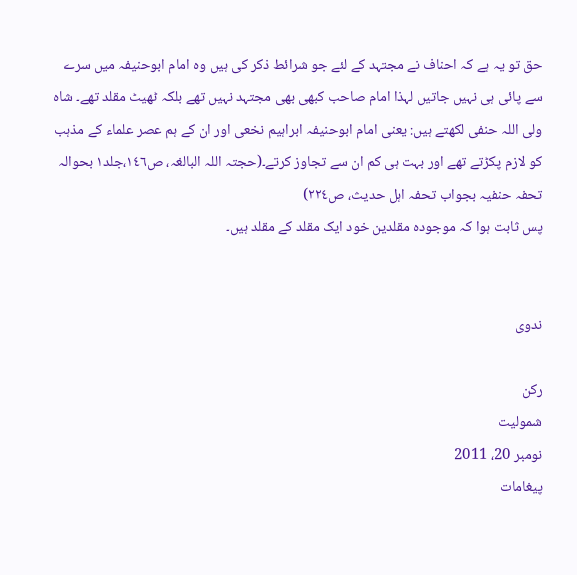حق تو یہ ہے کہ احناف نے مجتہد کے لئے جو شرائط ذکر کی ہیں وہ امام ابوحنیفہ میں سرے سے پائی ہی نہیں جاتیں لہذا امام صاحب کبھی بھی مجتہد نہیں تھے بلکہ ٹھیٹ مقلد تھے۔ شاہ ولی اللہ حنفی لکھتے ہیں: یعنی امام ابوحنیفہ ابراہیم نخعی اور ان کے ہم عصر علماء کے مذہب کو لازم پکڑتے تھے اور بہت ہی کم ان سے تجاوز کرتے۔(حجتہ اللہ البالغہ، ص١٤٦،جلد١ بحوالہ تحفہ حنفیہ بجواب تحفہ اہل حدیث، ص٢٢٤)
پس ثابت ہوا کہ موجودہ مقلدین خود ایک مقلد کے مقلد ہیں۔


ندوی

رکن
شمولیت
نومبر 20، 2011
پیغامات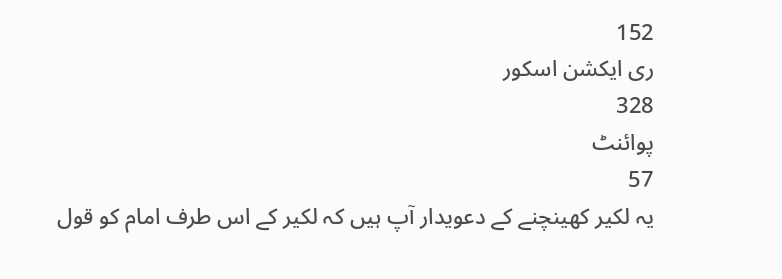152
ری ایکشن اسکور
328
پوائنٹ
57
یہ لکیر کھینچنے کے دعویدار آپ ہیں کہ لکیر کے اس طرف امام کو قول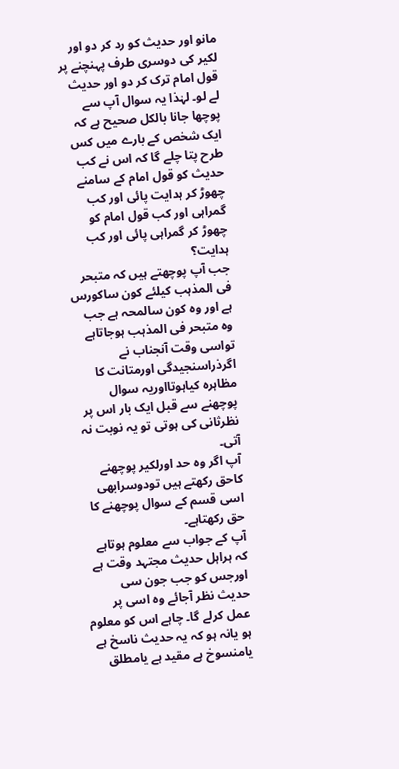مانو اور حدیث کو رد کر دو اور لکیر کی دوسری طرف پہنچنے پر قول امام ترک کر دو اور حدیث لے لو۔ لہٰذا یہ سوال آپ سے پوچھا جانا بالکل صحیح ہے کہ ایک شخص کے بارے میں کس طرح پتا چلے گا کہ اس نے کب حدیث کو قول امام کے سامنے چھوڑ کر ہدایت پائی اور کب گمراہی اور کب قول امام کو چھوڑ کر گمراہی پائی اور کب ہدایت؟
جب آپ پوچھتے ہیں کہ متبحر فی المذہب کیلئے کون ساکورس ہے اور وہ کون سالمحہ ہے جب وہ متبحر فی المذہب ہوجاتاہے تواسی وقت آنجناب نے اگرذراسنجیدگی اورمتانت کا مظاہرہ کیاہوتااوریہ سوال پوچھنے سے قبل ایک بار اس پر نظرثانی کی ہوتی تو یہ نوبت نہ آتی۔
آپ اگر وہ حد اورلکیر پوچھنے کاحق رکھتے ہیں تودوسرابھی اسی قسم کے سوال پوچھنے کا حق رکھتاہے۔
آپ کے جواب سے معلوم ہوتاہے کہ ہراہل حدیث مجتہد وقت ہے اورجس کو جب جون سی حدیث نظر آجائے وہ اسی پر عمل کرلے گا۔ چاہے اس کو معلوم ہو یانہ ہو کہ یہ حدیث ناسخ ہے یامنسوخ ہے مقید ہے یامطلق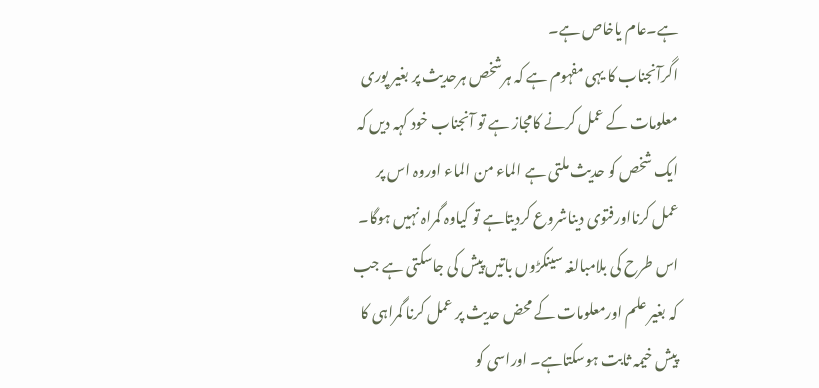ہے۔عام یاخاص ہے۔
اگرآنجناب کا یہی مفہوم ہے کہ ہرشخص ہرحدیث پر بغیر پوری معلومات کے عمل کرنے کامجاز ہے تو آنجناب خود کہہ دیں کہ ایک شخص کو حدیث ملتی ہے الماء من الماء اوروہ اس پر عمل کرنااورفتوی دیناشروع کردیتاہے تو کیاوہ گمراہ نہیں ہوگا۔
اس طرح کی بلامبالغہ سینکڑوں باتیں پیش کی جاسکتی ہے جب کہ بغیر علم اورمعلومات کے محض حدیث پر عمل کرنا گمراہی کا پیش خیمہ ثابت ہوسکتاہے۔ اوراسی کو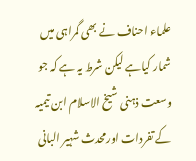علماء احناف نے بھی گمراہی میں شمار کیاہے لیکن شرط یہ ہے کہ جو وسعت ذہنی شیخ الاسلام ابن تیمیہ کے تفردات اورمحدث شہیر البانی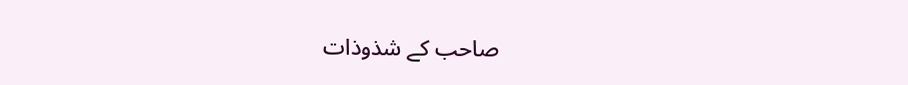صاحب کے شذوذات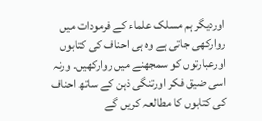اوردیگر ہم مسلک علماء کے فرمودات میں روارکھی جاتی ہے وہ ہی احناف کی کتابوں اورعبارتوں کو سمجھنے میں روارکھیں۔ ورنہ اسی ضیق فکر اورتنگی ذہن کے ساتھ احناف کی کتابوں کا مطالعہ کریں گے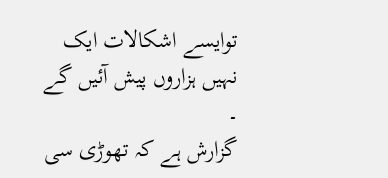توایسے اشکالات ایک نہیں ہزاروں پیش آئیں گے ۔
گزارش ہے کہ تھوڑی سی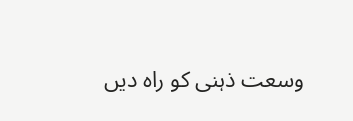وسعت ذہنی کو راہ دیں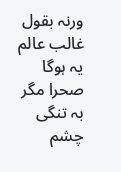ورنہ بقول غالب عالم یہ ہوگا
صحرا مگر بہ تنگی چشم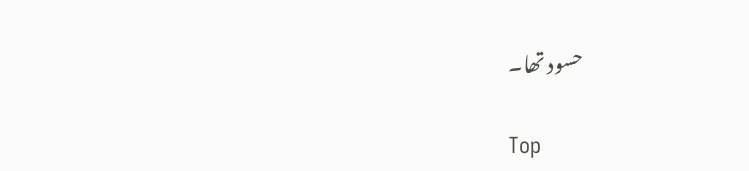حسود تھا۔

Top